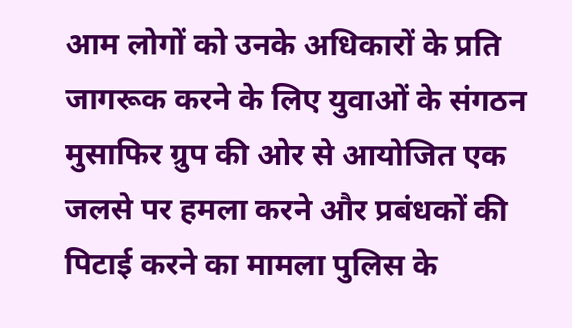आम लोगों को उनके अधिकारों के प्रति जागरूक करने के लिए युवाओं के संगठन मुसाफिर ग्रुप की ओर से आयोजित एक जलसे पर हमला करने और प्रबंधकों की पिटाई करने का मामला पुलिस के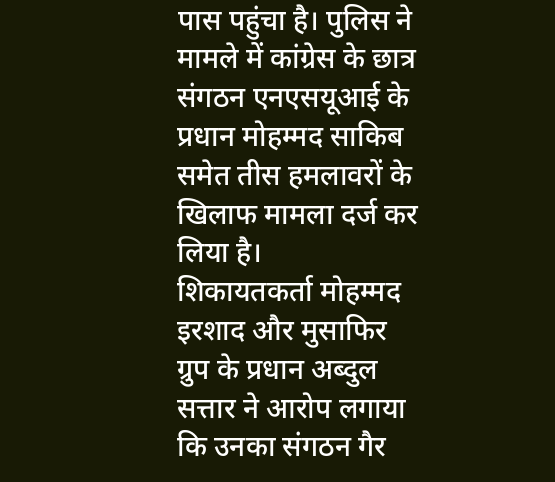पास पहुंचा है। पुलिस ने मामले में कांग्रेस के छात्र संगठन एनएसयूआई के प्रधान मोहम्मद साकिब समेत तीस हमलावरों के खिलाफ मामला दर्ज कर लिया है।
शिकायतकर्ता मोहम्मद इरशाद और मुसाफिर ग्रुप के प्रधान अब्दुल सत्तार ने आरोप लगाया कि उनका संगठन गैर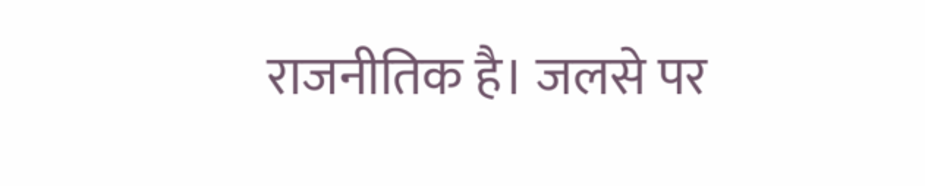राजनीतिक है। जलसे पर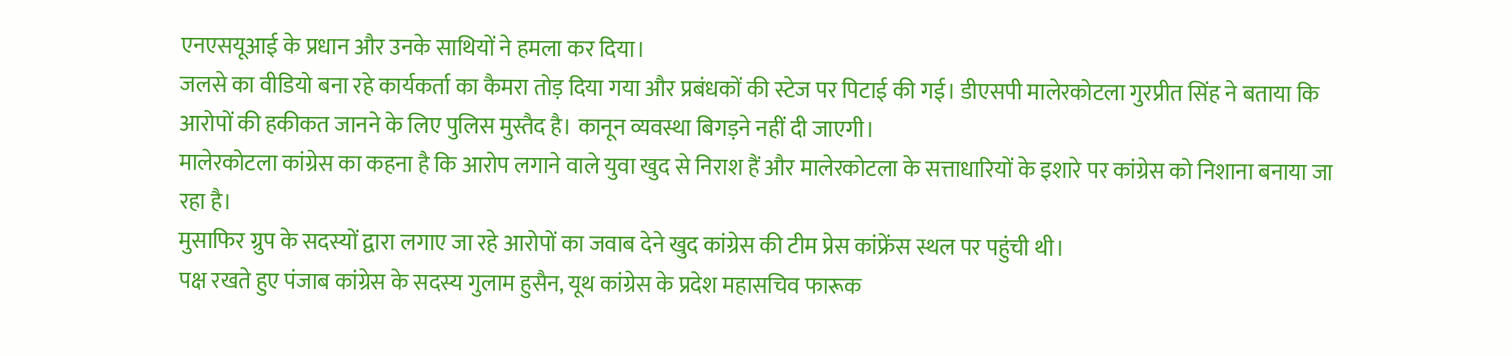एनएसयूआई के प्रधान और उनके साथियों ने हमला कर दिया।
जलसे का वीडियो बना रहे कार्यकर्ता का कैमरा तोड़ दिया गया और प्रबंधकों की स्टेज पर पिटाई की गई। डीएसपी मालेरकोटला गुरप्रीत सिंह ने बताया कि आरोपों की हकीकत जानने के लिए पुलिस मुस्तैद है। कानून व्यवस्था बिगड़ने नहीं दी जाएगी।
मालेरकोटला कांग्रेस का कहना है कि आरोप लगाने वाले युवा खुद से निराश हैं और मालेरकोटला के सत्ताधारियों के इशारे पर कांग्रेस को निशाना बनाया जा रहा है।
मुसाफिर ग्रुप के सदस्यों द्वारा लगाए जा रहे आरोपों का जवाब देने खुद कांग्रेस की टीम प्रेस कांफ्रेंस स्थल पर पहुंची थी।
पक्ष रखते हुए पंजाब कांग्रेस के सदस्य गुलाम हुसैन, यूथ कांग्रेस के प्रदेश महासचिव फारूक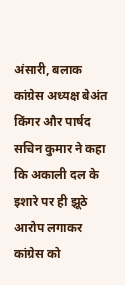अंसारी, बलाक कांग्रेस अध्यक्ष बेअंत किंगर और पार्षद सचिन कुमार ने कहा कि अकाली दल के इशारे पर ही झूठे आरोप लगाकर कांग्रेस को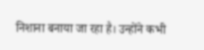निशाना बनाया जा रहा है। उन्होंने कभी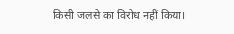किसी जलसे का विरोध नहीं किया।